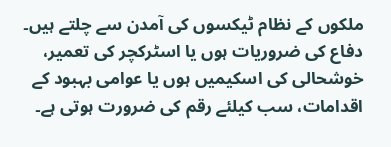ملکوں کے نظام ٹیکسوں کی آمدن سے چلتے ہیں۔ دفاع کی ضروریات ہوں یا اسٹرکچر کی تعمیر، خوشحالی کی اسکیمیں ہوں یا عوامی بہبود کے اقدامات، سب کیلئے رقم کی ضرورت ہوتی ہے۔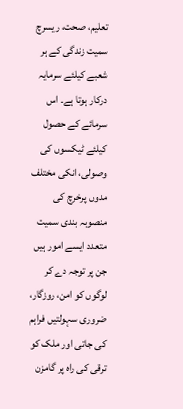تعلیم، صحت، ریسرچ سمیت زندگی کے ہر شعبے کیلئے سرمایہ درکار ہوتا ہے۔ اس سرمائے کے حصول کیلئے ٹیکسوں کی وصولی، انکی مختلف مدوں پرخرچ کی منصوبہ بندی سمیت متعدد ایسے امور ہیں جن پر توجہ دے کر لوگوں کو امن، روزگار، ضروری سہولتیں فراہم کی جاتی اور ملک کو ترقی کی راہ پر گامزن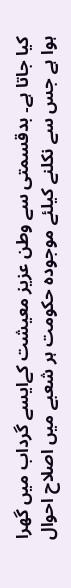کیا جاتا ہے۔ بدقسمتی سے وطن عزیز معیشت کےایسے گرداب میں گھرا ہوا ہے جس سے نکلنے کیلئے موجودہ حکومت ہر شعبے میں اصلاح احوال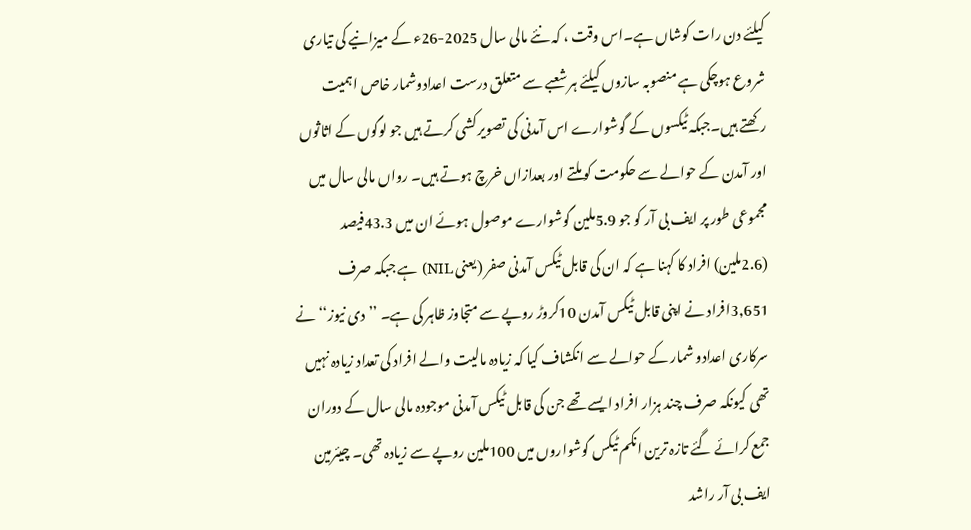کیلئے دن رات کوشاں ہے۔اس وقت ، کہ نئے مالی سال 2025-26ء کے میزانیے کی تیاری شروع ہوچکی ہے منصوبہ سازوں کیلئے ہر شعبے سے متعلق درست اعدادوشمار خاص اہمیت رکھتے ہیں۔جبکہ ٹیکسوں کے گوشوارے اس آمدنی کی تصویر کشی کرتے ہیں جو لوگوں کے اثاثوں اور آمدن کے حوالے سے حکومت کو ملتے اور بعدازاں خرچ ہوتے ہیں۔ رواں مالی سال میں مجموعی طور پر ایف بی آر کو جو 5.9ملین گوشوارے موصول ہوئے ان میں 43.3فیصد (2.6ملین) افراد کا کہنا ہے کہ ان کی قابل ٹیکس آمدنی صفر (یعنی NIL) ہے جبکہ صرف 3,651افراد نے اپنی قابل ٹیکس آمدن 10کروڑ روپے سے متجاوز ظاہر کی ہے۔ ’’دی نیوز‘‘ نے سرکاری اعدادو شمار کے حوالے سے انکشاف کیا کہ زیادہ مالیت والے افراد کی تعداد زیادہ نہیں تھی کیونکہ صرف چند ہزار افراد ایسے تھے جن کی قابل ٹیکس آمدنی موجودہ مالی سال کے دوران جمع کرائے گئے تازہ ترین انکم ٹیکس گوشواروں میں 100ملین روپے سے زیادہ تھی۔ چیئرمین ایف بی آر راشد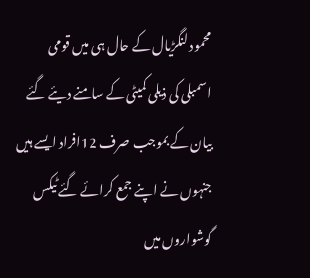محمود لنگڑیال کے حال ہی میں قومی اسمبلی کی ذیلی کمیٹی کے سامنے دیئے گئے بیان کے بموجب صرف 12افراد ایسے ہیں جنہوں نے اپنے جمع کرائے گئے ٹیکس گوشواروں میں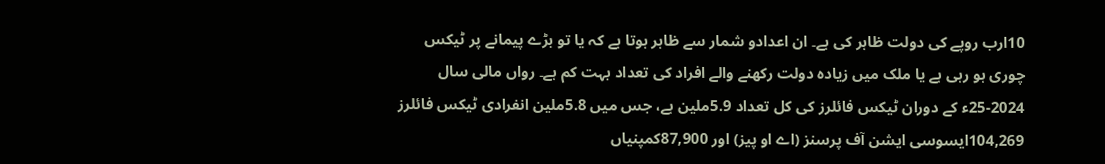10ارب روپے کی دولت ظاہر کی ہے۔ ان اعدادو شمار سے ظاہر ہوتا ہے کہ یا تو بڑے پیمانے پر ٹیکس چوری ہو رہی ہے یا ملک میں زیادہ دولت رکھنے والے افراد کی تعداد بہت کم ہے۔ رواں مالی سال 2024-25ء کے دوران ٹیکس فائلرز کی کل تعداد 5.9ملین ہے، جس میں 5.8ملین انفرادی ٹیکس فائلرز 104,269ایسوسی ایشن آف پرسنز (اے او پیز) اور 87,900کمپنیاں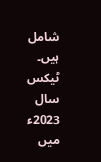شامل ہیں۔ ٹیکس سال 2023ء میں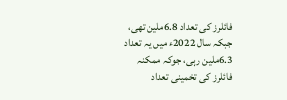فائلرز کی تعداد 6.8ملین تھی، جبکہ سال 2022ء میں یہ تعداد 6.3ملین رہی، جوکہ ممکنہ فائلرز کی تخمینی تعداد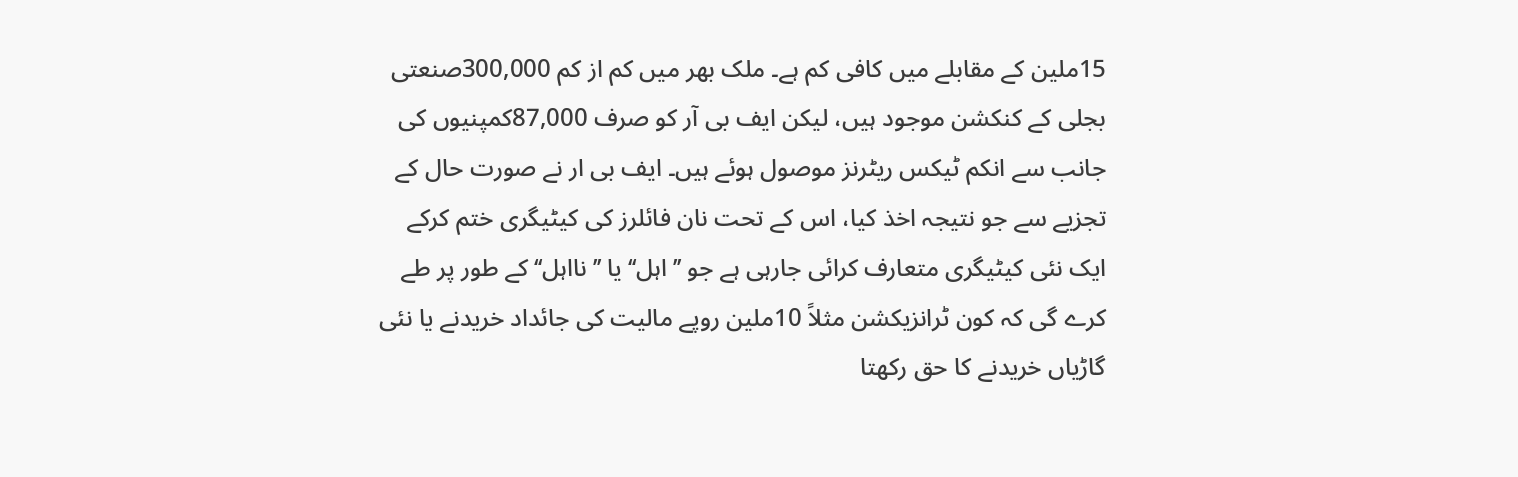15ملین کے مقابلے میں کافی کم ہے۔ ملک بھر میں کم از کم 300,000صنعتی بجلی کے کنکشن موجود ہیں، لیکن ایف بی آر کو صرف 87,000کمپنیوں کی جانب سے انکم ٹیکس ریٹرنز موصول ہوئے ہیں۔ ایف بی ار نے صورت حال کے تجزیے سے جو نتیجہ اخذ کیا، اس کے تحت نان فائلرز کی کیٹیگری ختم کرکے ایک نئی کیٹیگری متعارف کرائی جارہی ہے جو ’’اہل‘‘ یا ’’نااہل‘‘ کے طور پر طے کرے گی کہ کون ٹرانزیکشن مثلاً 10ملین روپے مالیت کی جائداد خریدنے یا نئی گاڑیاں خریدنے کا حق رکھتا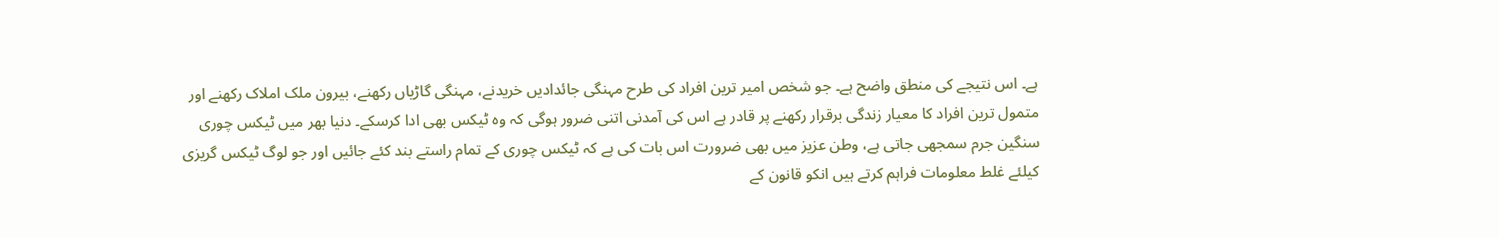ہے۔ اس نتیجے کی منطق واضح ہے۔ جو شخص امیر ترین افراد کی طرح مہنگی جائدادیں خریدنے، مہنگی گاڑیاں رکھنے، بیرون ملک املاک رکھنے اور متمول ترین افراد کا معیار زندگی برقرار رکھنے پر قادر ہے اس کی آمدنی اتنی ضرور ہوگی کہ وہ ٹیکس بھی ادا کرسکے۔ دنیا بھر میں ٹیکس چوری سنگین جرم سمجھی جاتی ہے، وطن عزیز میں بھی ضرورت اس بات کی ہے کہ ٹیکس چوری کے تمام راستے بند کئے جائیں اور جو لوگ ٹیکس گریزی کیلئے غلط معلومات فراہم کرتے ہیں انکو قانون کے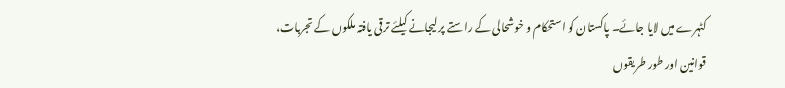کٹہرے میں لایا جائے۔ پاکستان کو استحکام و خوشحالی کے راستے پر لیجانے کیلئے ترقی یافتہ ملکوں کے تجربات، قوانین اور طور طریقوں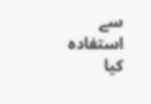سے استفادہ کیا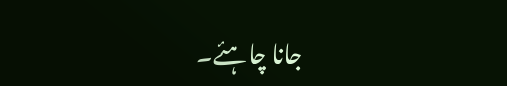جانا چاہئے۔